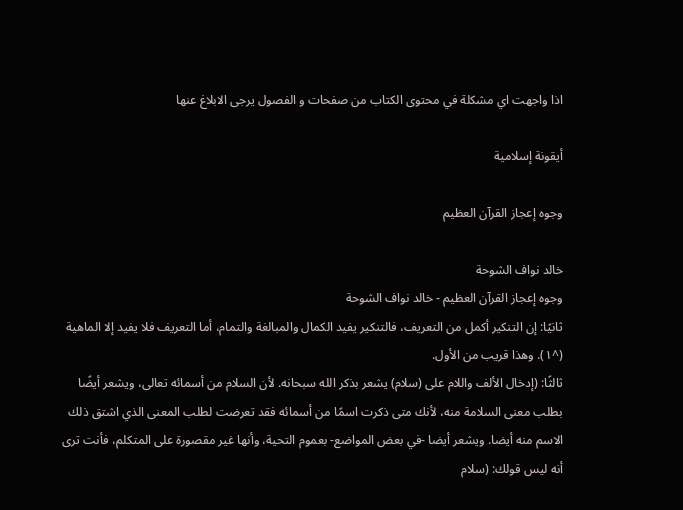اذا واجهت اي مشكلة في محتوى الكتاب من صفحات و الفصول يرجى الابلاغ عنها

أيقونة إسلامية

وجوه إعجاز القرآن العظيم

خالد نواف الشوحة
وجوه إعجاز القرآن العظيم - خالد نواف الشوحة
ثانيًا: إن التنكير أكمل من التعريف، فالتنكير يفيد الكمال والمبالغة والتمام، أما التعريف فلا يفيد إلا الماهية (^١). وهذا قريب من الأول.
ثالثًا: (إدخال الألف واللام على (سلام) يشعر بذكر الله سبحانه. لأن السلام من أسمائه تعالى، ويشعر أيضًا بطلب معنى السلامة منه، لأنك متى ذكرت اسمًا من أسمائه فقد تعرضت لطلب المعنى الذي اشتق ذلك الاسم منه أيضا. ويشعر أيضا -في بعض المواضع- بعموم التحية، وأنها غير مقصورة على المتكلم، فأنت ترى أنه ليس قولك: (سلام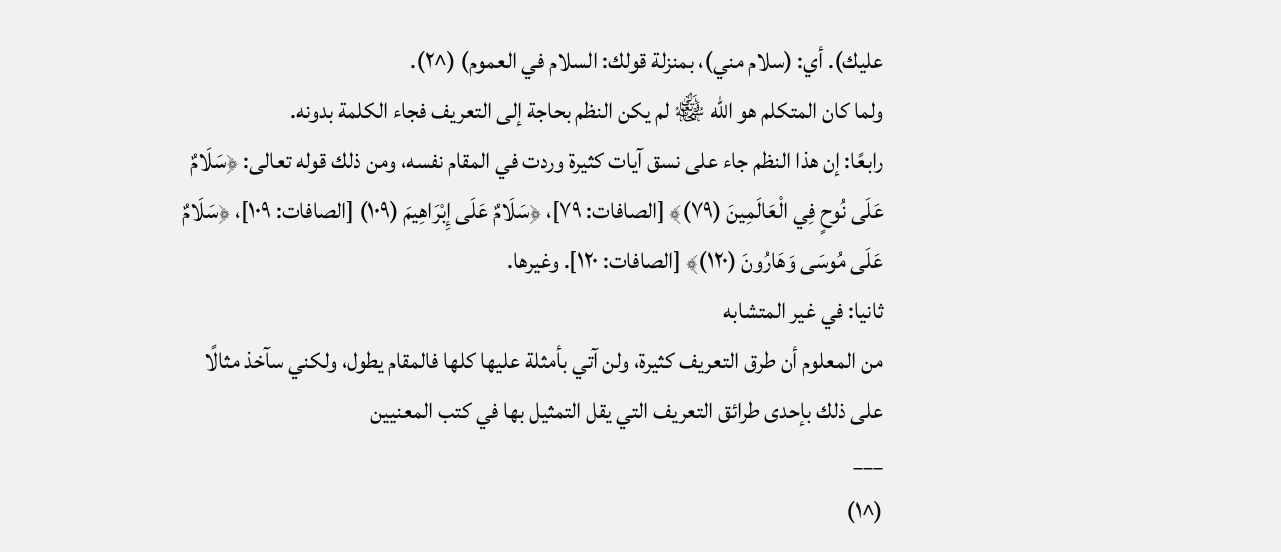عليك). أي: (سلام مني)، بمنزلة قولك: السلام في العموم) (^٢).
ولما كان المتكلم هو الله ﷾ لم يكن النظم بحاجة إلى التعريف فجاء الكلمة بدونه.
رابعًا: إن هذا النظم جاء على نسق آيات كثيرة وردت في المقام نفسه، ومن ذلك قوله تعالى: ﴿سَلَامٌ عَلَى نُوحٍ فِي الْعَالَمِينَ (٧٩)﴾ [الصافات: ٧٩]، ﴿سَلَامٌ عَلَى إِبْرَاهِيمَ (١٠٩) [الصافات: ١٠٩]، ﴿سَلَامٌ عَلَى مُوسَى وَهَارُونَ (١٢٠)﴾ [الصافات: ١٢٠]. وغيرها.
ثانيا: في غير المتشابه
من المعلوم أن طرق التعريف كثيرة، ولن آتي بأمثلة عليها كلها فالمقام يطول، ولكني سآخذ مثالًا على ذلك بإحدى طرائق التعريف التي يقل التمثيل بها في كتب المعنيين
___
(^١)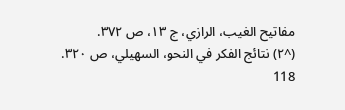مفاتيح الغيب، الرازي، ج ١٣، ص ٣٧٢.
(^٢) نتائج الفكر في النحو، السهيلي، ص ٣٢٠.
118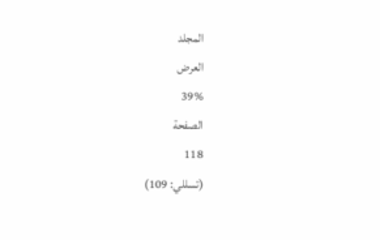المجلد
العرض
39%
الصفحة
118
(تسللي: 109)